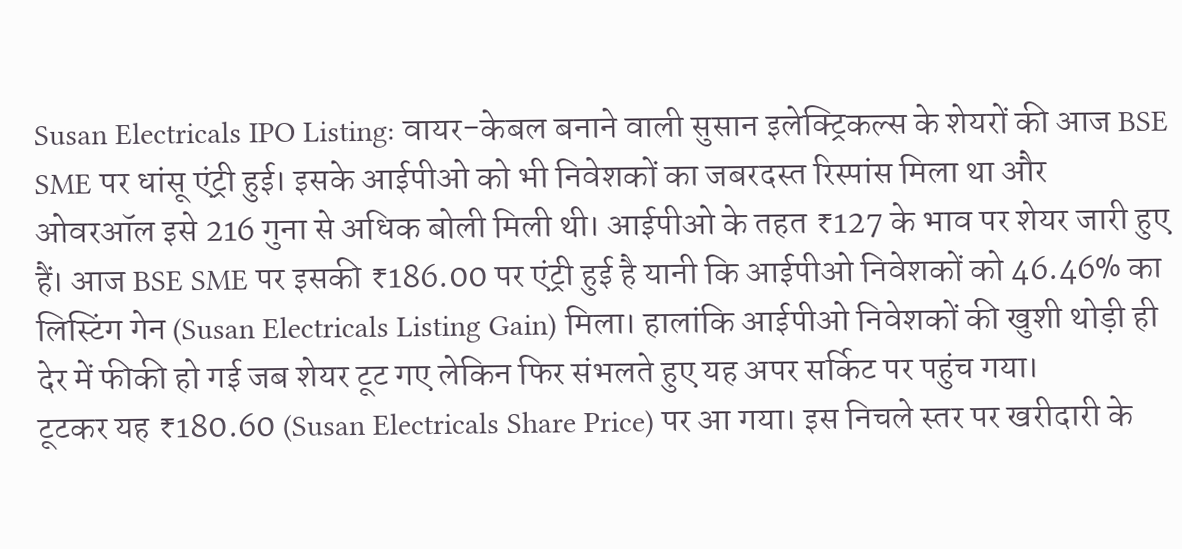Susan Electricals IPO Listing: वायर-केबल बनाने वाली सुसान इलेक्ट्रिकल्स के शेयरों की आज BSE SME पर धांसू एंट्री हुई। इसके आईपीओ को भी निवेशकों का जबरदस्त रिस्पांस मिला था और ओवरऑल इसे 216 गुना से अधिक बोली मिली थी। आईपीओ के तहत ₹127 के भाव पर शेयर जारी हुए हैं। आज BSE SME पर इसकी ₹186.00 पर एंट्री हुई है यानी कि आईपीओ निवेशकों को 46.46% का लिस्टिंग गेन (Susan Electricals Listing Gain) मिला। हालांकि आईपीओ निवेशकों की खुशी थोड़ी ही देर में फीकी हो गई जब शेयर टूट गए लेकिन फिर संभलते हुए यह अपर सर्किट पर पहुंच गया।
टूटकर यह ₹180.60 (Susan Electricals Share Price) पर आ गया। इस निचले स्तर पर खरीदारी के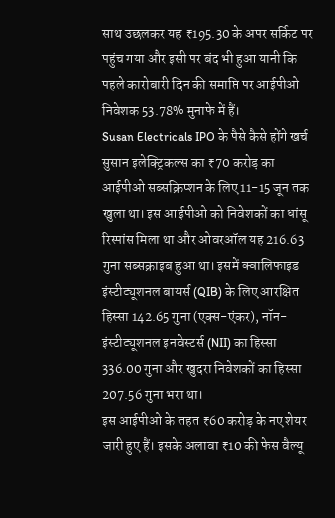साथ उछलकर यह ₹195.30 के अपर सर्किट पर पहुंच गया और इसी पर बंद भी हुआ यानी कि पहले कारोबारी दिन की समाप्ति पर आईपीओ निवेशक 53.78% मुनाफे में हैं।
Susan Electricals IPO के पैसे कैसे होंगे खर्च
सुसान इलेक्ट्रिकल्स का ₹70 करोड़ का आईपीओ सब्सक्रिप्शन के लिए 11-15 जून तक खुला था। इस आईपीओ को निवेशकों का धांसू रिस्पांस मिला था और ओवरऑल यह 216.63 गुना सब्सक्राइब हुआ था। इसमें क्वालिफाइड इंस्टीट्यूशनल बायर्स (QIB) के लिए आरक्षित हिस्सा 142.65 गुना (एक्स-एंकर), नॉन-इंस्टीट्यूशनल इनवेस्टर्स (NII) का हिस्सा 336.00 गुना और खुदरा निवेशकों का हिस्सा 207.56 गुना भरा था।
इस आईपीओ के तहत ₹60 करोड़ के नए शेयर जारी हुए हैं। इसके अलावा ₹10 की फेस वैल्यू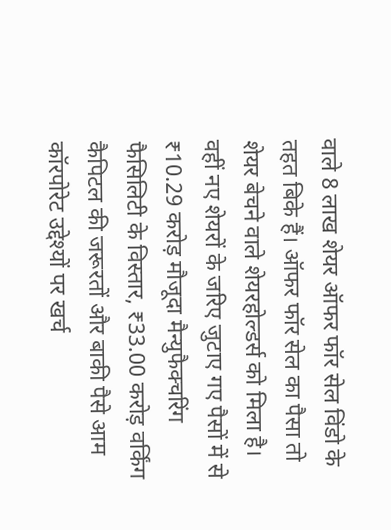वाले 8 लाख शेयर ऑफर फॉर सेल विंडो के तहत बिके हैं। ऑफर फॉर सेल का पैसा तो शेयर बेचने वाले शेयरहोल्डर्स को मिला है। वहीं नए शेयरों के जरिए जुटाए गए पैसों में से ₹10.29 करोड़ मौजूदा मैन्युफैक्चरिंग फैसिलिटी के विस्तार, ₹33.00 करोड़ वर्किंग कैपिटल की जरूरतों और बाकी पैसे आम कॉरपोरेट उद्देश्यों पर खर्च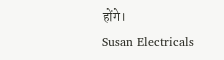होंगे।
Susan Electricals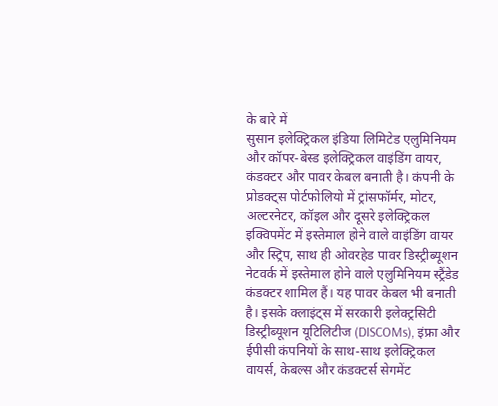के बारे में
सुसान इलेक्ट्रिकल इंडिया लिमिटेड एलुमिनियम और कॉपर-बेस्ड इलेक्ट्रिकल वाइंडिंग वायर, कंडक्टर और पावर केबल बनाती है। कंपनी के प्रोडक्ट्स पोर्टफोलियो में ट्रांसफॉर्मर, मोटर, अल्टरनेटर, कॉइल और दूसरे इलेक्ट्रिकल इक्विपमेंट में इस्तेमाल होने वाले वाइंडिंग वायर और स्ट्रिप, साथ ही ओवरहेड पावर डिस्ट्रीब्यूशन नेटवर्क में इस्तेमाल होने वाले एलुमिनियम स्ट्रैंडेड कंडक्टर शामिल हैं। यह पावर केबल भी बनाती है। इसके क्लाइंट्स में सरकारी इलेक्ट्रसिटी डिस्ट्रीब्यूशन यूटिलिटीज (DISCOMs), इंफ्रा और ईपीसी कंपनियों के साथ-साथ इलेक्ट्रिकल वायर्स, केबल्स और कंडक्टर्स सेगमेंट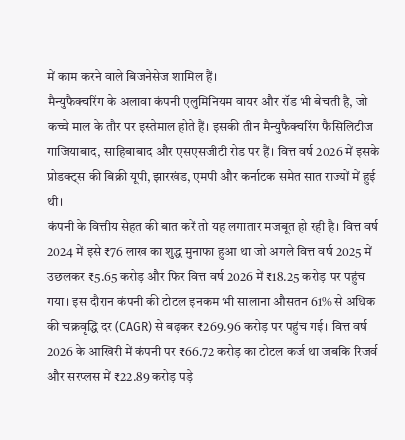में काम करने वाले बिजनेसेज शामिल हैं।
मैन्युफैक्चरिंग के अलावा कंपनी एलुमिनियम वायर और रॉड भी बेचती है, जो कच्चे माल के तौर पर इस्तेमाल होते हैं। इसकी तीन मैन्युफैक्चरिंग फैसिलिटीज गाजियाबाद, साहिबाबाद और एसएसजीटी रोड पर हैं। वित्त वर्ष 2026 में इसके प्रोडक्ट्स की बिक्री यूपी, झारखंड, एमपी और कर्नाटक समेत सात राज्यों में हुई थी।
कंपनी के वित्तीय सेहत की बात करें तो यह लगातार मजबूत हो रही है। वित्त वर्ष 2024 में इसे ₹76 लाख का शुद्ध मुनाफा हुआ था जो अगले वित्त वर्ष 2025 में उछलकर ₹5.65 करोड़ और फिर वित्त वर्ष 2026 में ₹18.25 करोड़ पर पहुंच गया। इस दौरान कंपनी की टोटल इनकम भी सालाना औसतन 61% से अधिक की चक्रवृद्धि दर (CAGR) से बढ़कर ₹269.96 करोड़ पर पहुंच गई। वित्त वर्ष 2026 के आखिरी में कंपनी पर ₹66.72 करोड़ का टोटल कर्ज था जबकि रिजर्व और सरप्लस में ₹22.89 करोड़ पड़े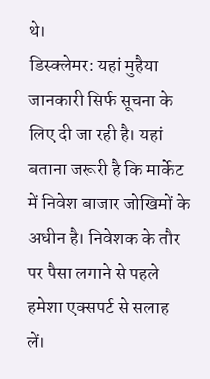थे।
डिस्क्लेमर: यहां मुहैया जानकारी सिर्फ सूचना के लिए दी जा रही है। यहां बताना जरूरी है कि मार्केट में निवेश बाजार जोखिमों के अधीन है। निवेशक के तौर पर पैसा लगाने से पहले हमेशा एक्सपर्ट से सलाह लें।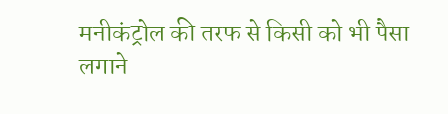मनीकंट्रोल की तरफ से किसी को भी पैसा लगाने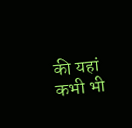की यहां कभी भी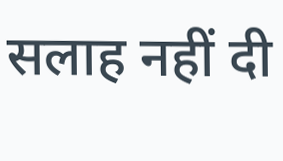सलाह नहीं दी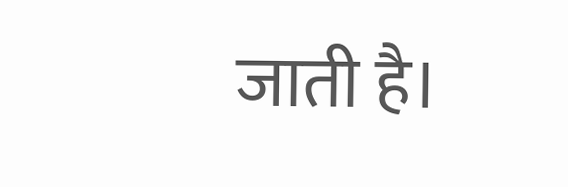जाती है।